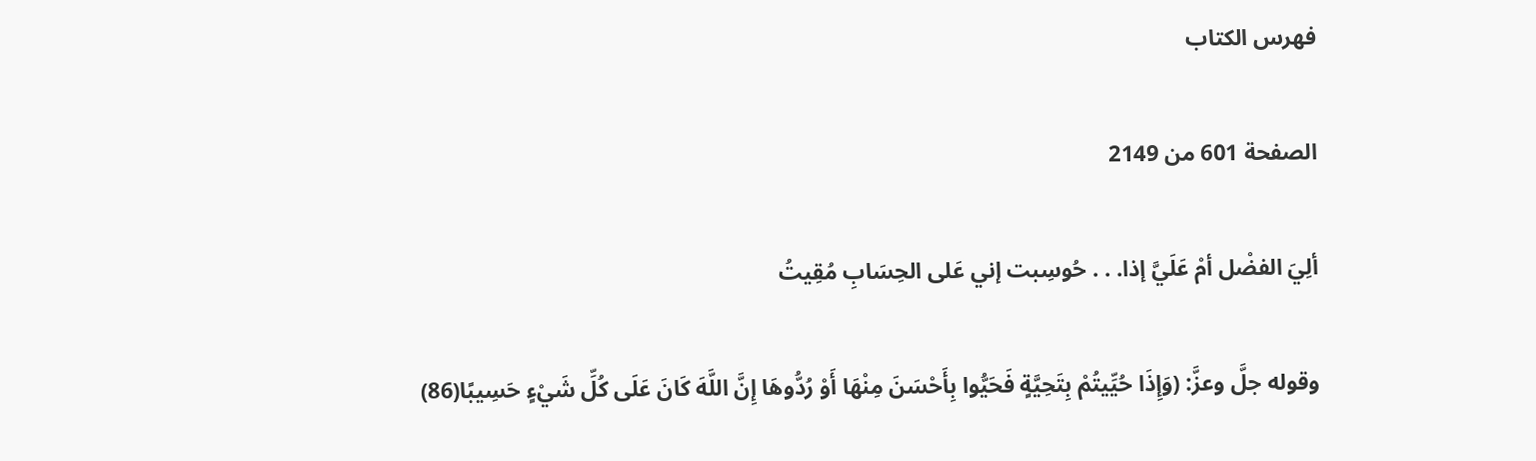فهرس الكتاب

الصفحة 601 من 2149

ألِيَ الفضْل أمْ عَلَيَّ إذا. . . حُوسِبت إني عَلى الحِسَابِ مُقِيتُ

وقوله جلَّ وعزَّ: (وَإِذَا حُيِّيتُمْ بِتَحِيَّةٍ فَحَيُّوا بِأَحْسَنَ مِنْهَا أَوْ رُدُّوهَا إِنَّ اللَّهَ كَانَ عَلَى كُلِّ شَيْءٍ حَسِيبًا(86)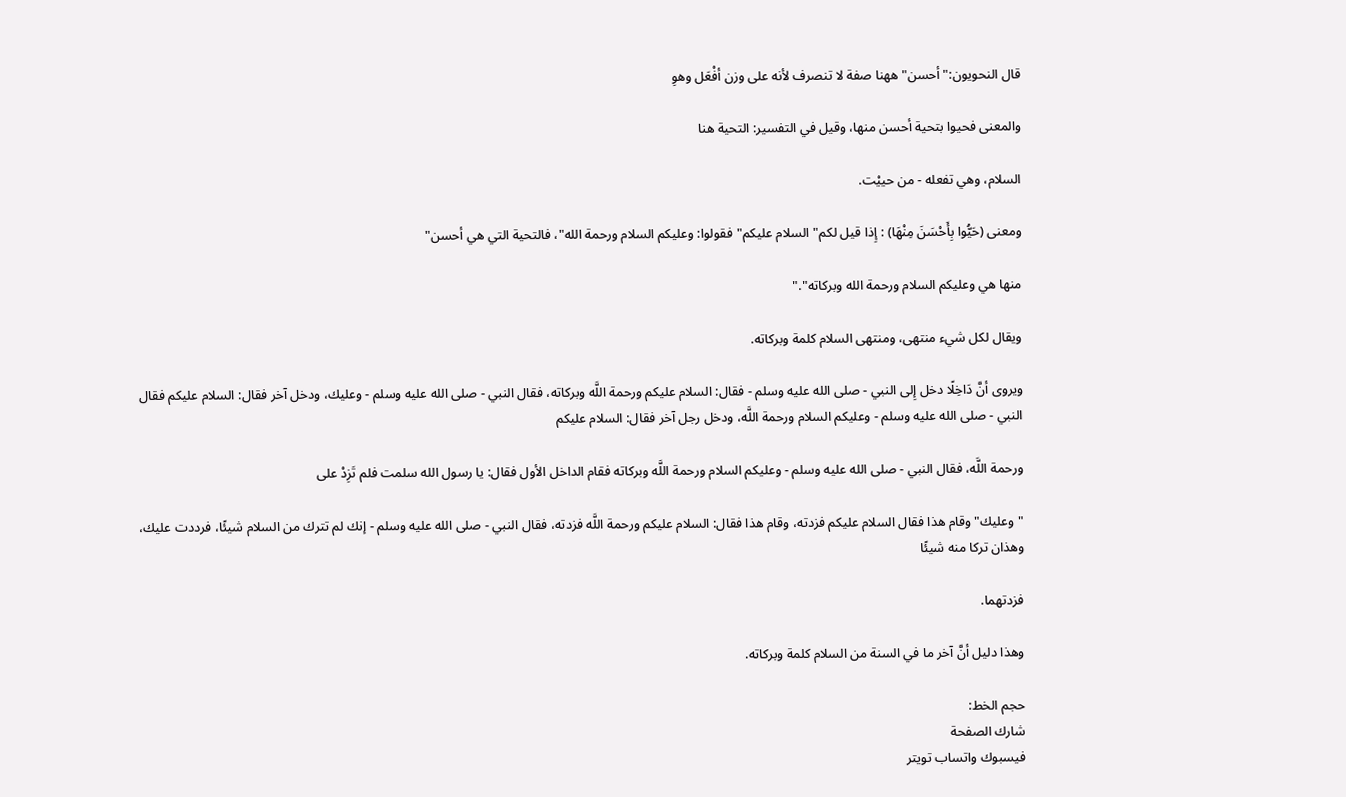قال النحويون:"أحسن"ههنا صفة لا تنصرف لأنه على وزن أفْعَل وهوِ

والمعنى فحيوا بتحية أحسن منها، وقيل في التفسير: التحية هنا

السلام، وهي تفعله - من حييْت.

ومعنى (حَيُّوا بِأَحْسَنَ مِنْهَا) : إِذا قيل لكم"السلام عليكم"فقولوا: وعليكم السلام ورحمة الله"، فالتحية التي هي أحسن"

منها هي وعليكم السلام ورحمة الله وبركاته"."

ويقال لكل شيء منتهى، ومنتهى السلام كلمة وبركاته.

ويروى أنَّ دَاخِلًا دخل إِلى النبي - صلى الله عليه وسلم - فقال: السلام عليكم ورحمة اللَّه وبركاته، فقال النبي - صلى الله عليه وسلم - وعليك، ودخل آخر فقال: السلام عليكم فقال النبي - صلى الله عليه وسلم - وعليكم السلام ورحمة اللَّه، ودخل رجل آخر فقال: السلام عليكم

ورحمة اللَّه، فقال النبي - صلى الله عليه وسلم - وعليكم السلام ورحمة اللَّه وبركاته فقام الداخل الأول فقال: يا رسول الله سلمت فلم تَزِدْ على

"وعليك"وقام هذا فقال السلام عليكم فزدته، وقام هذا فقال: السلام عليكم ورحمة اللَّه فزدته، فقال النبي - صلى الله عليه وسلم - إنك لم تترك من السلام شيئًا، فرددت عليك، وهذان تركا منه شيئًا

فزدتهما.

وهذا دليل أنَّ آخر ما في السنة من السلام كلمة وبركاته.

حجم الخط:
شارك الصفحة
فيسبوك واتساب تويتر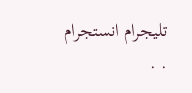تليجرام انستجرام
. .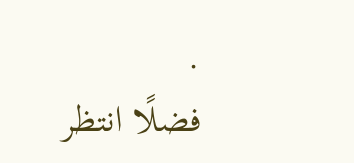.
فضلًا انتظر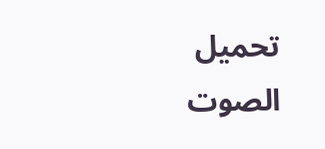تحميل الصوت